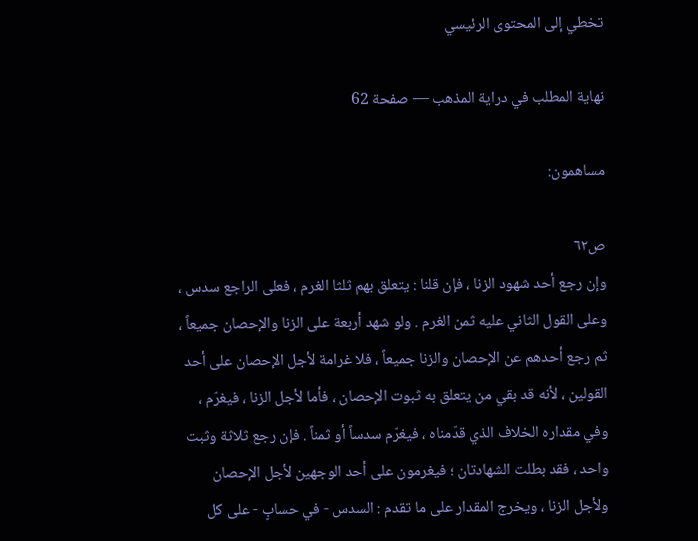تخطي إلى المحتوى الرئيسي

نهاية المطلب في دراية المذهب — صفحة 62

مساهمون:

ص٦٢
وإن رجع أحد شهود الزنا ، فإن قلنا : يتعلق بهم ثلثا الغرم ، فعلى الراجع سدس ، وعلى القول الثاني عليه ثمن الغرم . ولو شهد أربعة على الزنا والإحصان جميعاً ، ثم رجع أحدهم عن الإحصان والزنا جميعاً ، فلا غرامة لأجل الإحصان على أحد القولين ، لأنه قد بقي من يتعلق به ثبوت الإحصان ، فأما لأجل الزنا ، فيغرّم ، وفي مقداره الخلاف الذي قدّمناه ، فيغرّم سدساً أو ثمناً . فإن رجع ثلاثة وثبت واحد ، فقد بطلت الشهادتان ؛ فيغرمون على أحد الوجهين لأجل الإحصان ولأجل الزنا ، ويخرج المقدار على ما تقدم : السدس - في حسابٍ - على كل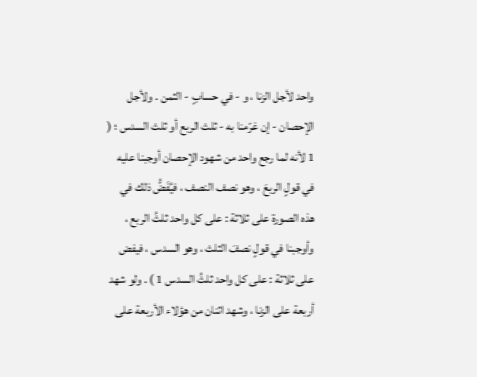واحد لأجل الزنا ، و - في حسابٍ - الثمن . ولأجل الإحصان - إن غرّمنا به - ثلث الربع أو ثلث السدس ؛ ( 1 لأنه لما رجع واحد من شهود الإحصان أوجبنا عليه في قولٍ الربعَ ، وهو نصف النصف ، فيُفَضُّ ذلك في هذه الصورة على ثلاثة : على كل واحد ثلثُ الربع ، وأوجبنا في قولٍ نصفَ الثلث ، وهو السدس ، فيفض على ثلاثة : على كل واحد ثلثُ السدس 1 ) . ولو شهد أربعة على الزنا ، وشهد اثنان من هؤلاء الأربعة على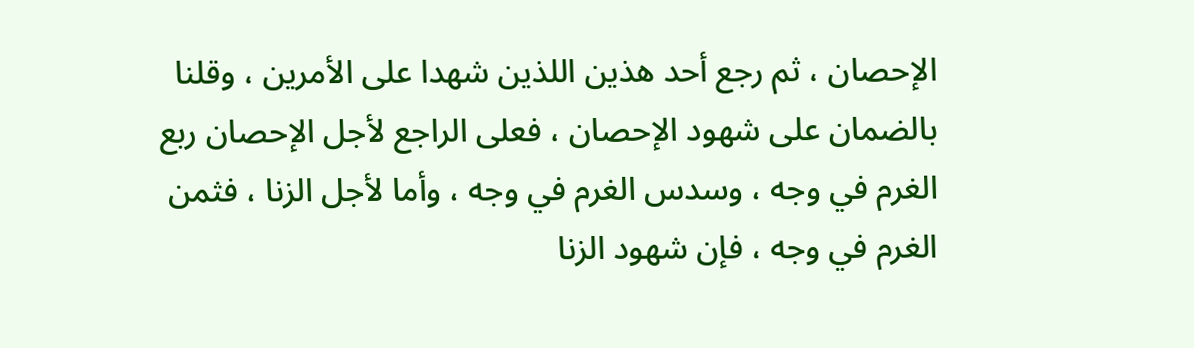الإحصان ، ثم رجع أحد هذين اللذين شهدا على الأمرين ، وقلنا بالضمان على شهود الإحصان ، فعلى الراجع لأجل الإحصان ربع الغرم في وجه ، وسدس الغرم في وجه ، وأما لأجل الزنا ، فثمن الغرم في وجه ، فإن شهود الزنا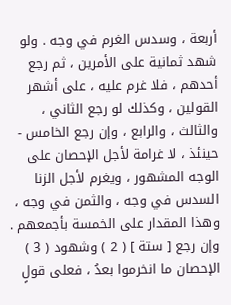أربعة ، وسدس الغرم في وجه . ولو شهد ثمانية على الأمرين ، ثم رجع أحدهم ، فلا غرم عليه ، على أشهر القولين ، وكذلك لو رجع الثاني ، والثالث ، والرابع ، وإن رجع الخامس - حينئذ ، لا غرامة لأجل الإحصان على الوجه المشهور ، ويغرم لأجل الزنا السدس في وجه ، والثمن في وجه ، وهذا المقدار على الخمسة بأجمعهم . وإن رجع [ ستة ] ( 2 ) وشهود ( 3 ) الإحصان ما انخرموا بعدُ ، فعلى قولٍ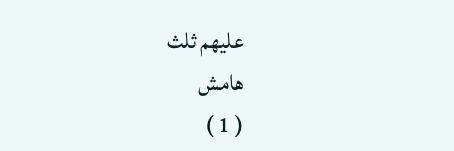عليهم ثلث
هامش
( 1 )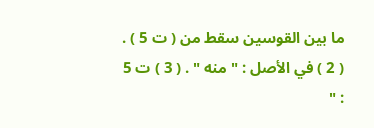ما بين القوسين سقط من ( ت 5 ) . ( 2 ) في الأصل : " منه " . ( 3 ) ت 5 : "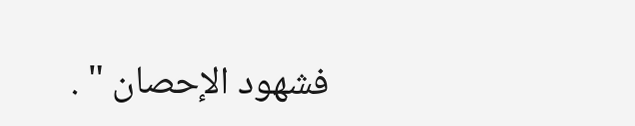فشهود الإحصان " .